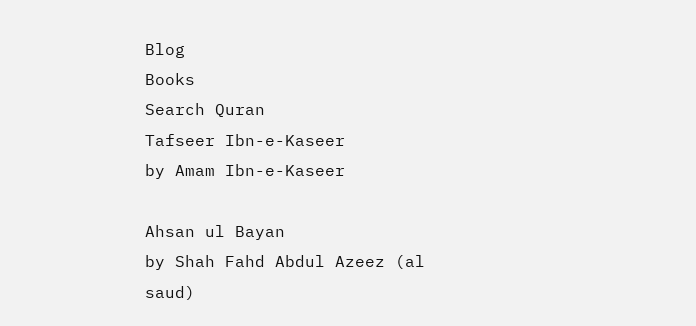Blog
Books
Search Quran
Tafseer Ibn-e-Kaseer
by Amam Ibn-e-Kaseer

Ahsan ul Bayan
by Shah Fahd Abdul Azeez (al saud)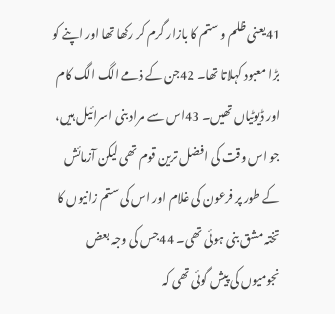41یعنی ظلم و ستم کا بازار گرم کر رکھا تھا اور اپنے کو بڑا معبود کہلاتا تھا۔ 42جن کے ذمے الگ الگ کام اور ڈیوٹیاں تھیں۔ 43اس سے مراد بنی اسرائیل ہیں، جو اس وقت کی افضل ترین قوم تھی لیکن آزمائش کے طور پر فرعون کی غلام اور اس کی ستم زانیوں کا تختہ مشق بنی ہوئی تھی۔ 44جس کی وجہ بعض نجومیوں کی پیش گوئی تھی کہ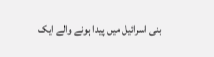بنی اسرائیل میں پیدا ہونے والے ایک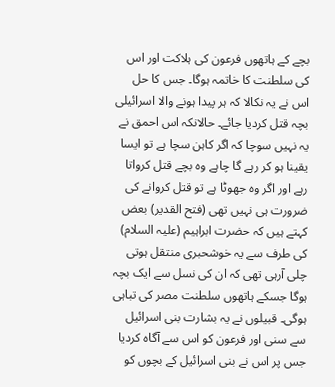بچے کے ہاتھوں فرعون کی ہلاکت اور اس کی سلطنت کا خاتمہ ہوگا۔ جس کا حل اس نے یہ نکالا کہ ہر پیدا ہونے والا اسرائیلی بچہ قتل کردیا جائے۔ حالانکہ اس احمق نے یہ نہیں سوچا کہ اگر کاہن سچا ہے تو ایسا یقینا ہو کر رہے گا چاہے وہ بچے قتل کرواتا رہے اور اگر وہ جھوٹا ہے تو قتل کروانے کی ضرورت ہی نہیں تھی (فتح القدیر) بعض کہتے ہیں کہ حضرت ابراہیم (علیہ السلام) کی طرف سے یہ خوشحبری منتقل ہوتی چلی آرہی تھی کہ ان کی نسل سے ایک بچہ ہوگا جسکے ہاتھوں سلطنت مصر کی تباہی ہوگی۔ قبیلوں نے یہ بشارت بنی اسرائیل سے سنی اور فرعون کو اس سے آگاہ کردیا جس پر اس نے بنی اسرائیل کے بچوں کو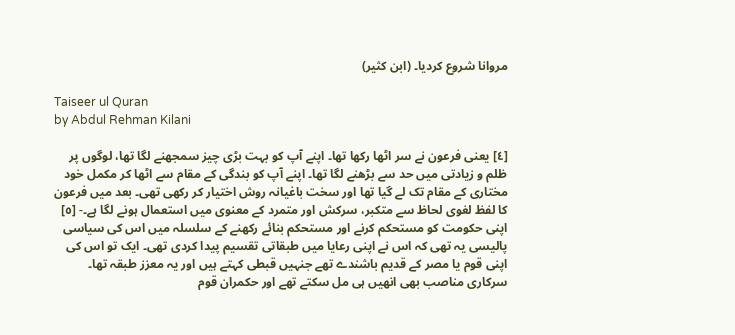مروانا شروع کردیا۔ (ابن کثیر)

Taiseer ul Quran
by Abdul Rehman Kilani

[٤] یعنی فرعون نے سر اٹھا رکھا تھا۔ اپنے آپ کو بہت بڑی چیز سمجھنے لگا تھا، لوگوں پر ظلم و زیادتی میں حد سے بڑھنے لگا تھا۔ اپنے آپ کو بندگی کے مقام سے اٹھا کر مکمل خود مختاری کے مقام تک لے گیا تھا اور سخت باغیانہ روش اختیار کر رکھی تھی۔ بعد میں فرعون کا لفظ لغوی لحاظ سے متکبر، سرکش اور متمرد کے معنوی میں استعمال ہونے لگا ہے۔- [٥] اپنی حکومت کو مستحکم کرنے اور مستحکم بنائے رکھنے کے سلسلہ میں اس کی سیاسی پالیسی یہ تھی کہ اس نے اپنی رعایا میں طبقاتی تقسیم پیدا کردی تھی۔ ایک تو اس کی اپنی قوم یا مصر کے قدیم باشندے تھے جنہیں قبطی کہتے ہیں اور یہ معزز طبقہ تھا۔ سرکاری مناصب بھی انھیں ہی مل سکتے تھے اور حکمران قوم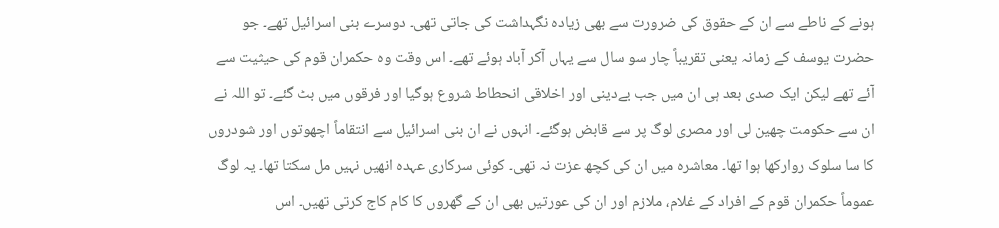ہونے کے ناطے سے ان کے حقوق کی ضرورت سے بھی زیادہ نگہداشت کی جاتی تھی۔ دوسرے بنی اسرائیل تھے۔ جو حضرت یوسف کے زمانہ یعنی تقریباً چار سو سال سے یہاں آکر آباد ہوئے تھے۔ اس وقت وہ حکمران قوم کی حیثیت سے آئے تھے لیکن ایک صدی بعد ہی ان میں جب بےدینی اور اخلاقی انحطاط شروع ہوگیا اور فرقوں میں بٹ گئے۔ تو اللہ نے ان سے حکومت چھین لی اور مصری لوگ پر سے قابض ہوگئے۔ انہوں نے ان بنی اسرائیل سے انتقاماً اچھوتوں اور شودروں کا سا سلوک روارکھا ہوا تھا۔ معاشرہ میں ان کی کچھ عزت نہ تھی۔ کوئی سرکاری عہدہ انھیں نہیں مل سکتا تھا۔ یہ لوگ عموماً حکمران قوم کے افراد کے غلام، ملازم اور ان کی عورتیں بھی ان کے گھروں کا کام کاج کرتی تھیں۔ اس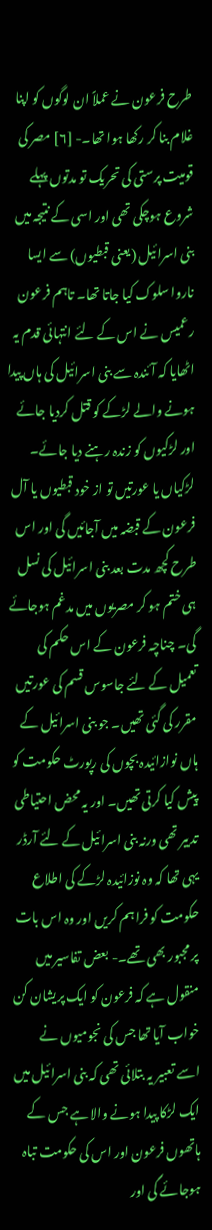طرح فرعون نے عملاً ان لوگوں کو اپنا غلام بنا کر رکھا ہوا تھا۔- [٦] مصر کی قومیت پرستی کی تحریک تو مدتوں پہلے شروع ہوچکی تھی اور اسی کے نتیجہ میں بنی اسرائیل (یعنی قبطیوں) سے ایسا ناروا سلوک کیا جاتا تھا۔ تاہم فرعون رعمیس نے اس کے لئے انتہائی قدم یہ اٹھایا کہ آئندہ سے بنی اسرائیل کی ہاں پیدا ہونے والے لڑکے کو قتل کردیا جائے اور لڑکیوں کو زندہ رہنے دیا جائے۔ لڑکیاں یا عورتیں تو از خود قبطیوں یا آل فرعون کے قبضہ میں آجائیں گی اور اس طرح کچھ مدت بعد بنی اسرائیل کی نسل ہی ختم ہو کر مصریوں میں مدغم ہوجائے گی۔ چناچہ فرعون کے اس حکم کی تعمیل کے لئے جاسوس قسم کی عورتیں مقرر کی گئی تھیں۔ جو بنی اسرائیل کے ہاں نوازائیدہ بچوں کی رپورٹ حکومت کو پیش کیا کرتی تھیں۔ اور یہ محض احتیاطی تدبیر تھی ورنہ بنی اسرائیل کے لئے آرڈر یہی تھا کہ وہ نوزائیدہ لڑکے کی اطلاع حکومت کو فراہم کریں اور وہ اس بات پر مجبور بھی تھے۔- بعض تفاسیر میں منقول ہے کہ فرعون کو ایک پریشان کن خواب آیا تھا جس کی نجومیوں نے اسے تعبیر یہ بتلائی تھی کہ بنی اسرائیل میں ایک لڑکا پیدا ہونے والا ہے جس کے ہاتھوں فرعون اور اس کی حکومت تباہ ہوجائے گی اور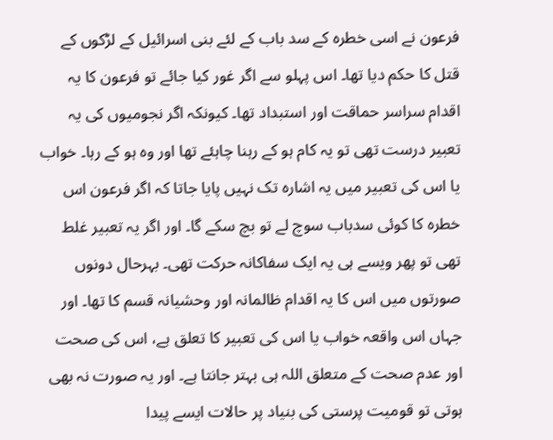فرعون نے اسی خطرہ کے سد باب کے لئے بنی اسرائیل کے لڑکوں کے قتل کا حکم دیا تھا۔ اس پہلو سے اگر غور کیا جائے تو فرعون کا یہ اقدام سراسر حماقت اور استبداد تھا۔ کیونکہ اگر نجومیوں کی یہ تعبیر درست تھی تو یہ کام ہو کے رہنا چاہئے تھا اور وہ ہو کے رہا۔ خواب یا اس کی تعبیر میں یہ اشارہ تک نہیں پایا جاتا کہ اگر فرعون اس خطرہ کا کوئی سدباب سوچ لے تو بچ سکے گا۔ اور اگر یہ تعبیر غلط تھی تو پھر ویسے ہی یہ ایک سفاکانہ حرکت تھی۔ بہرحال دونوں صورتوں میں اس کا یہ اقدام ظالمانہ اور وحشیانہ قسم کا تھا۔ اور جہاں اس واقعہ خواب یا اس کی تعبیر کا تعلق ہے، اس کی صحت اور عدم صحت کے متعلق اللہ ہی بہتر جانتا ہے۔ اور یہ صورت نہ بھی ہوتی تو قومیت پرستی کی بنیاد پر حالات ایسے پیدا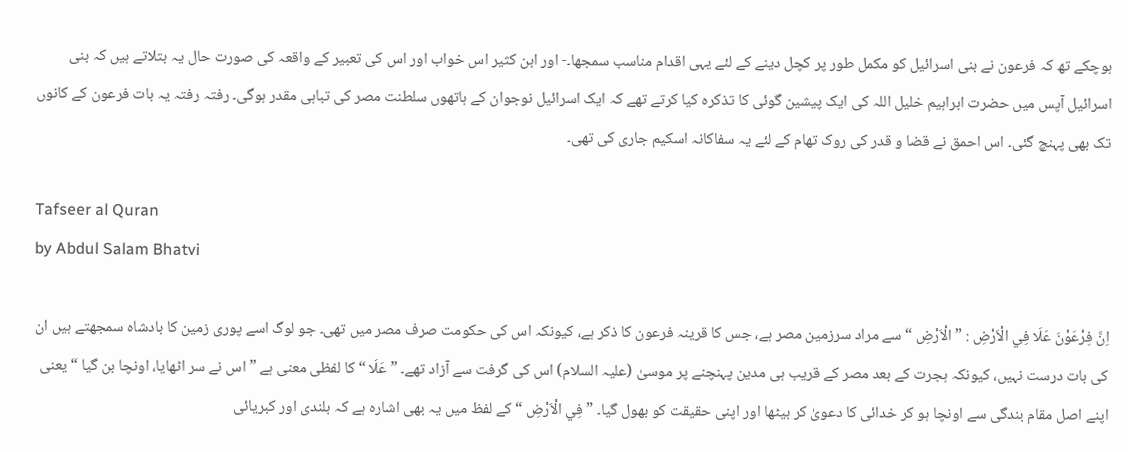ہوچکے تھ کہ فرعون نے بنی اسرائیل کو مکمل طور پر کچل دینے کے لئے یہی اقدام مناسب سمجھا۔- اور ابن کثیر اس خواب اور اس کی تعبیر کے واقعہ کی صورت حال یہ بتلاتے ہیں کہ بنی اسرائیل آپس میں حضرت ابراہیم خلیل اللہ کی ایک پیشین گوئی کا تذکرہ کیا کرتے تھے کہ ایک اسرائیل نوجوان کے ہاتھوں سلطنت مصر کی تباہی مقدر ہوگی۔ رفتہ رفتہ یہ بات فرعون کے کانوں تک بھی پہنچ گئی۔ اس احمق نے قضا و قدر کی روک تھام کے لئے یہ سفاکانہ اسکیم جاری کی تھی۔

Tafseer al Quran
by Abdul Salam Bhatvi

اِنَّ فِرْعَوْنَ عَلَا فِي الْاَرْضِ : ” الْاَرْضِ “ سے مراد سرزمین مصر ہے، جس کا قرینہ فرعون کا ذکر ہے، کیونکہ اس کی حکومت صرف مصر میں تھی۔ جو لوگ اسے پوری زمین کا بادشاہ سمجھتے ہیں ان کی بات درست نہیں، کیونکہ ہجرت کے بعد مصر کے قریب ہی مدین پہنچنے پر موسیٰ (علیہ السلام) اس کی گرفت سے آزاد تھے۔ ” عَلَا “ کا لفظی معنی ہے ” اس نے سر اٹھایا، اونچا بن گیا “ یعنی اپنے اصل مقام بندگی سے اونچا ہو کر خدائی کا دعویٰ کر بیٹھا اور اپنی حقیقت کو بھول گیا۔ ” فِي الْاَرْضِ “ کے لفظ میں یہ بھی اشارہ ہے کہ بلندی اور کبریائی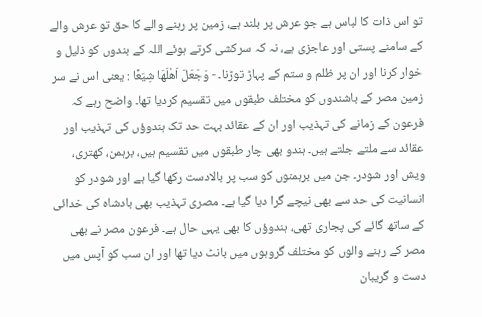تو اس ذات کا لباس ہے جو عرش پر بلند ہے، زمین پر رہنے والے کا حق تو عرش والے کے سامنے پستی اور عاجزی ہے، نہ کہ سرکشی کرتے ہوئے اللہ کے بندوں کو ذلیل و خوار کرنا اور ان پر ظلم و ستم کے پہاڑ توڑنا۔ - وَجَعَلَ اَهْلَهَا شِيَعًا : یعنی اس نے سر زمین مصر کے باشندوں کو مختلف طبقوں میں تقسیم کردیا تھا۔ واضح رہے کہ فرعون کے زمانے کی تہذیب اور ان کے عقائد بہت حد تک ہندوؤں کی تہذیب اور عقائد سے ملتے جلتے ہیں۔ ہندو بھی چار طبقوں میں تقسیم ہیں، برہمن، کھتری، ویش اور شودر۔ جن میں برہمنوں کو سب پر بالادست رکھا گیا ہے اور شودر کو انسانیت کی حد سے بھی نیچے گرا دیا گیا ہے۔ مصری تہذیب بھی بادشاہ کی خدائی کے ساتھ گائے کی پجاری تھی، ہندوؤں کا بھی یہی حال ہے۔ فرعون مصر نے بھی مصر کے رہنے والوں کو مختلف گروہوں میں بانٹ دیا تھا اور ان سب کو آپس میں دست و گریبان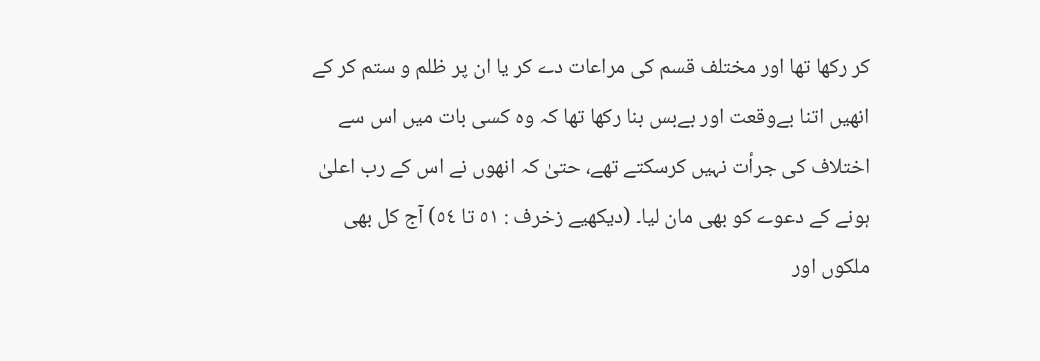کر رکھا تھا اور مختلف قسم کی مراعات دے کر یا ان پر ظلم و ستم کر کے انھیں اتنا بےوقعت اور بےبس بنا رکھا تھا کہ وہ کسی بات میں اس سے اختلاف کی جرأت نہیں کرسکتے تھے، حتیٰ کہ انھوں نے اس کے رب اعلیٰ ہونے کے دعوے کو بھی مان لیا۔ (دیکھیے زخرف : ٥١ تا ٥٤) آج کل بھی ملکوں اور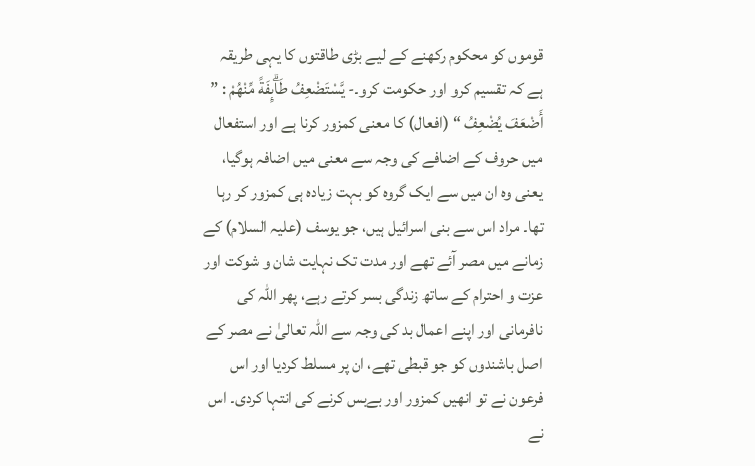قوموں کو محکوم رکھنے کے لیے بڑی طاقتوں کا یہی طریقہ ہے کہ تقسیم کرو اور حکومت کرو۔- يَّسْتَضْعِفُ طَاۗىِٕفَةً مِّنْهُمْ : ” أَضْعَفَ یُضْعِفُ “ (افعال) کا معنی کمزور کرنا ہے اور استفعال میں حروف کے اضافے کی وجہ سے معنی میں اضافہ ہوگیا، یعنی وہ ان میں سے ایک گروہ کو بہت زیادہ ہی کمزور کر رہا تھا۔ مراد اس سے بنی اسرائیل ہیں، جو یوسف (علیہ السلام) کے زمانے میں مصر آئے تھے اور مدت تک نہایت شان و شوکت اور عزت و احترام کے ساتھ زندگی بسر کرتے رہے، پھر اللہ کی نافرمانی اور اپنے اعمال بد کی وجہ سے اللہ تعالیٰ نے مصر کے اصل باشندوں کو جو قبطی تھے، ان پر مسلط کردیا اور اس فرعون نے تو انھیں کمزور اور بےبس کرنے کی انتہا کردی۔ اس نے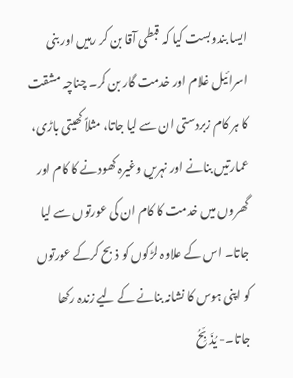ایسا بندوبست کیا کہ قبطی آقا بن کر رہیں اور بنی اسرائیل غلام اور خدمت گار بن کر۔ چناچہ مشقت کا ہر کام زبردستی ان سے لیا جاتا، مثلاً کھیتی باڑی، عمارتیں بنانے اور نہریں وغیرہ کھودنے کا کام اور گھروں میں خدمت کا کام ان کی عورتوں سے لیا جاتا۔ اس کے علاوہ لڑکوں کو ذبح کرکے عورتوں کو اپنی ہوس کا نشانہ بنانے کے لیے زندہ رکھا جاتا۔- يُذَ بِّحُ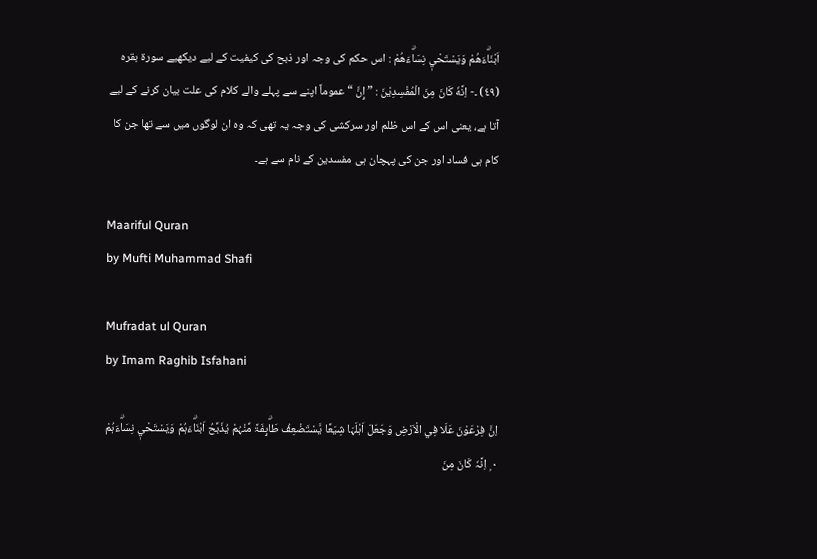اَبْنَاۗءَهُمْ وَيَسْتَحْيٖ نِسَاۗءَهُمْ : اس حکم کی وجہ اور ذبح کی کیفیت کے لیے دیکھیے سورة بقرہ (٤٩) ۔- اِنَّهٗ كَانَ مِنَ الْمُفْسِدِيْنَ : ” إِنَّ “ عموماً اپنے سے پہلے والے کلام کی علت بیان کرنے کے لیے آتا ہے، یعنی اس کے اس ظلم اور سرکشی کی وجہ یہ تھی کہ وہ ان لوگوں میں سے تھا جن کا کام ہی فساد اور جن کی پہچان ہی مفسدین کے نام سے ہے۔

Maariful Quran
by Mufti Muhammad Shafi

Mufradat ul Quran
by Imam Raghib Isfahani

اِنَّ فِرْعَوْنَ عَلَا فِي الْاَرْضِ وَجَعَلَ اَہْلَہَا شِيَعًا يَّسْتَضْعِفُ طَاۗىِٕفَۃً مِّنْہُمْ يُذَبِّحُ اَبْنَاۗءَہُمْ وَيَسْتَحْيٖ نِسَاۗءَہُمْ ٠ ۭ اِنَّہٗ كَانَ مِنَ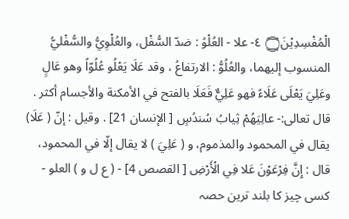الْمُفْسِدِيْنَ۝ ٤- علا - العُلْوُ : ضدّ السُّفْل، والعُلْوِيُّ والسُّفْليُّ المنسوب إليهما، والعُلُوُّ : الارتفاعُ ، وقد عَلَا يَعْلُو عُلُوّاً وهو عَالٍ وعَلِيَ يَعْلَى عَلَاءً فهو عَلِيٌّ فَعَلَا بالفتح في الأمكنة والأجسام أكثر . قال تعالی:- عالِيَهُمْ ثِيابُ سُندُسٍ [ الإنسان 21] . وقیل : إنّ ( عَلَا) يقال في المحمود والمذموم، و ( عَلِيَ ) لا يقال إلّا في المحمود، قال : إِنَّ فِرْعَوْنَ عَلا فِي الْأَرْضِ [ القصص 4] - ( ع ل و ) العلو - کسی چیز کا بلند ترین حصہ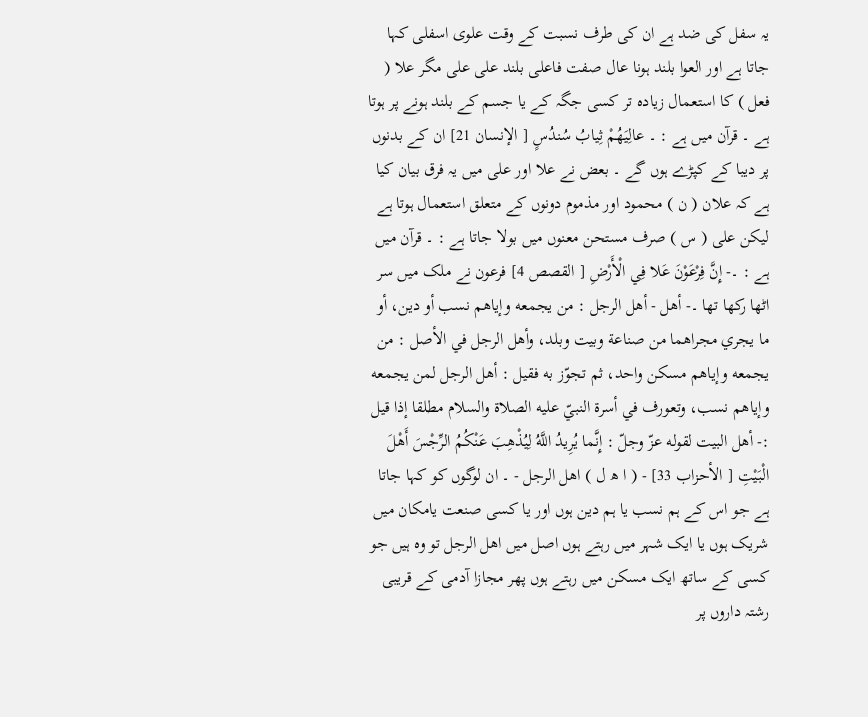یہ سفل کی ضد ہے ان کی طرف نسبت کے وقت علوی اسفلی کہا جاتا ہے اور العوا بلند ہونا عال صفت فاعلی بلند علی علی مگر علا ( فعل ) کا استعمال زیادہ تر کسی جگہ کے یا جسم کے بلند ہونے پر ہوتا ہے ۔ قرآن میں ہے : ۔ عالِيَهُمْ ثِيابُ سُندُسٍ [ الإنسان 21] ان کے بدنوں پر دیبا کے کپڑے ہوں گے ۔ بعض نے علا اور علی میں یہ فرق بیان کیا ہے کہ علان ( ن ) محمود اور مذموم دونوں کے متعلق استعمال ہوتا ہے لیکن علی ( س ) صرف مستحن معنوں میں بولا جاتا ہے : ۔ قرآن میں ہے : ۔- إِنَّ فِرْعَوْنَ عَلا فِي الْأَرْضِ [ القصص 4] فرعون نے ملک میں سر اٹھا رکھا تھا ۔- أهل - أهل الرجل : من يجمعه وإياهم نسب أو دين، أو ما يجري مجراهما من صناعة وبیت وبلد، وأهل الرجل في الأصل : من يجمعه وإياهم مسکن واحد، ثم تجوّز به فقیل : أهل الرجل لمن يجمعه وإياهم نسب، وتعورف في أسرة النبيّ عليه الصلاة والسلام مطلقا إذا قيل :- أهل البیت لقوله عزّ وجلّ : إِنَّما يُرِيدُ اللَّهُ لِيُذْهِبَ عَنْكُمُ الرِّجْسَ أَهْلَ الْبَيْتِ [ الأحزاب 33] - ( ا ھ ل ) اھل الرجل - ۔ ان لوگوں کو کہا جاتا ہے جو اس کے ہم نسب یا ہم دین ہوں اور یا کسی صنعت یامکان میں شریک ہوں یا ایک شہر میں رہتے ہوں اصل میں اھل الرجل تو وہ ہیں جو کسی کے ساتھ ایک مسکن میں رہتے ہوں پھر مجازا آدمی کے قریبی رشتہ داروں پر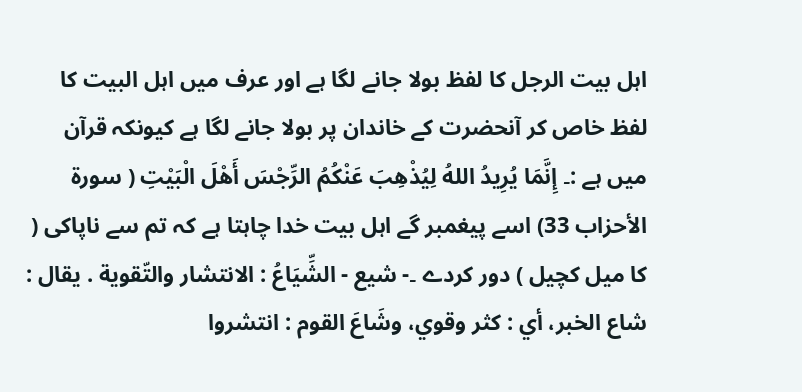اہل بیت الرجل کا لفظ بولا جانے لگا ہے اور عرف میں اہل البیت کا لفظ خاص کر آنحضرت کے خاندان پر بولا جانے لگا ہے کیونکہ قرآن میں ہے :۔ إِنَّمَا يُرِيدُ اللهُ لِيُذْهِبَ عَنْكُمُ الرِّجْسَ أَهْلَ الْبَيْتِ ( سورة الأحزاب 33) اسے پیغمبر گے اہل بیت خدا چاہتا ہے کہ تم سے ناپاکی ( کا میل کچیل ) دور کردے ۔- شيع - الشِّيَاعُ : الانتشار والتّقوية . يقال : شاع الخبر، أي : كثر وقوي، وشَاعَ القوم : انتشروا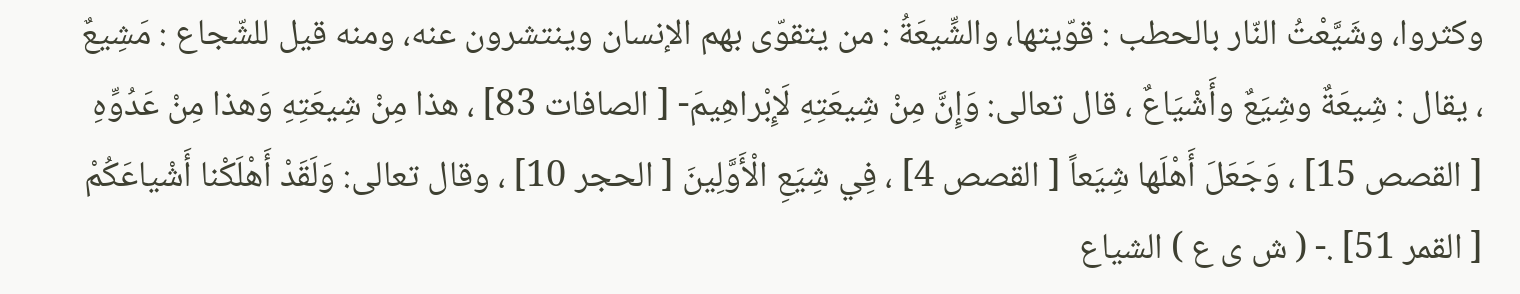وکثروا، وشَيَّعْتُ النّار بالحطب : قوّيتها، والشِّيعَةُ : من يتقوّى بهم الإنسان وينتشرون عنه، ومنه قيل للشّجاع : مَشِيعٌ ، يقال : شِيعَةٌ وشِيَعٌ وأَشْيَاعٌ ، قال تعالی: وَإِنَّ مِنْ شِيعَتِهِ لَإِبْراهِيمَ- [ الصافات 83] ، هذا مِنْ شِيعَتِهِ وَهذا مِنْ عَدُوِّهِ [ القصص 15] ، وَجَعَلَ أَهْلَها شِيَعاً [ القصص 4] ، فِي شِيَعِ الْأَوَّلِينَ [ الحجر 10] ، وقال تعالی: وَلَقَدْ أَهْلَكْنا أَشْياعَكُمْ [ القمر 51] .- ( ش ی ع ) الشیاع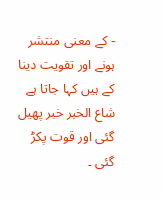- کے معنی منتشر ہونے اور تقویت دینا کے ہیں کہا جاتا ہے شاع الخبر خبر پھیل گئی اور قوت پکڑ گئی ۔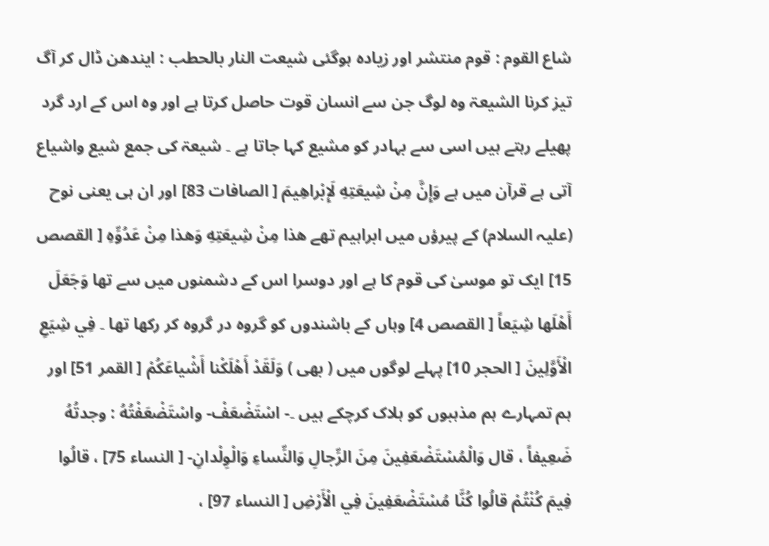شاع القوم : قوم منتشر اور زیادہ ہوگئی شیعت النار بالحطب : ایندھن ڈال کر آگ تیز کرنا الشیعۃ وہ لوگ جن سے انسان قوت حاصل کرتا ہے اور وہ اس کے ارد گرد پھیلے رہتے ہیں اسی سے بہادر کو مشیع کہا جاتا ہے ۔ شیعۃ کی جمع شیع واشیاع آتی ہے قرآن میں ہے وَإِنَّ مِنْ شِيعَتِهِ لَإِبْراهِيمَ [ الصافات 83] اور ان ہی یعنی نوح (علیہ السلام) کے پیرؤں میں ابراہیم تھے هذا مِنْ شِيعَتِهِ وَهذا مِنْ عَدُوِّهِ [ القصص 15] ایک تو موسیٰ کی قوم کا ہے اور دوسرا اس کے دشمنوں میں سے تھا وَجَعَلَ أَهْلَها شِيَعاً [ القصص 4] وہاں کے باشندوں کو گروہ در گروہ کر رکھا تھا ۔ فِي شِيَعِ الْأَوَّلِينَ [ الحجر 10] پہلے لوگوں میں ( بھی ) وَلَقَدْ أَهْلَكْنا أَشْياعَكُمْ [ القمر 51] اور ہم تمہارے ہم مذہبوں کو ہلاک کرچکے ہیں ۔- اسْتَضْعَفْ- واسْتَضْعَفْتُهُ : وجدتُهُ ضَعِيفاً ، قال وَالْمُسْتَضْعَفِينَ مِنَ الرِّجالِ وَالنِّساءِ وَالْوِلْدانِ- [ النساء 75] ، قالُوا فِيمَ كُنْتُمْ قالُوا كُنَّا مُسْتَضْعَفِينَ فِي الْأَرْضِ [ النساء 97] ،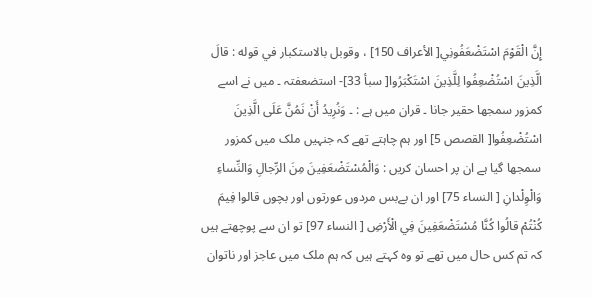إِنَّ الْقَوْمَ اسْتَضْعَفُونِي[ الأعراف 150] ، وقوبل بالاستکبار في قوله : قالَ الَّذِينَ اسْتُضْعِفُوا لِلَّذِينَ اسْتَكْبَرُوا[ سبأ 33]- استضعفتہ ۔ میں نے اسے کمزور سمجھا حقیر جانا ۔ قران میں ہے : ۔ وَنُرِيدُ أَنْ نَمُنَّ عَلَى الَّذِينَ اسْتُضْعِفُوا[ القصص 5] اور ہم چاہتے تھے کہ جنہیں ملک میں کمزور سمجھا گیا ہے ان پر احسان کریں : وَالْمُسْتَضْعَفِينَ مِنَ الرِّجالِ وَالنِّساءِ وَالْوِلْدانِ [ النساء 75] اور ان بےبس مردوں عورتوں اور بچوں قالوا فِيمَ كُنْتُمْ قالُوا كُنَّا مُسْتَضْعَفِينَ فِي الْأَرْضِ [ النساء 97] تو ان سے پوچھتے ہیں کہ تم کس حال میں تھے تو وہ کہتے ہیں کہ ہم ملک میں عاجز اور ناتوان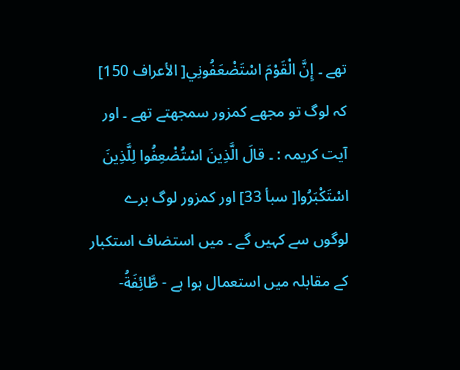تھے ۔ إِنَّ الْقَوْمَ اسْتَضْعَفُونِي[ الأعراف 150] کہ لوگ تو مجھے کمزور سمجھتے تھے ۔ اور آیت کریمہ : ۔ قالَ الَّذِينَ اسْتُضْعِفُوا لِلَّذِينَ اسْتَكْبَرُوا[ سبأ 33] اور کمزور لوگ برے لوگوں سے کہیں گے ۔ میں استضاف استکبار کے مقابلہ میں استعمال ہوا ہے - طَّائِفَةُ-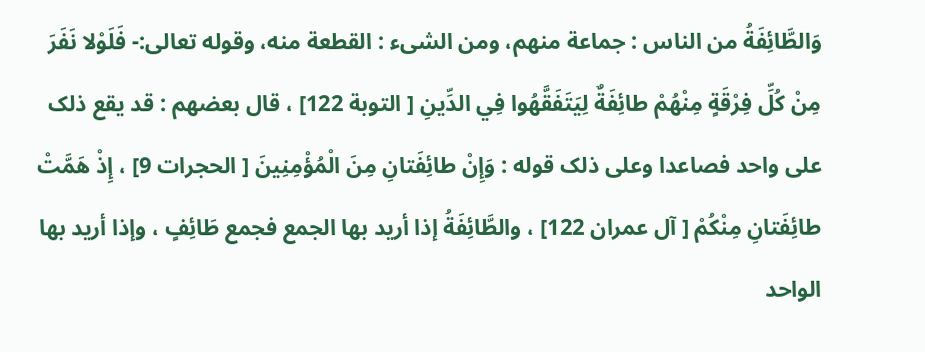وَالطَّائِفَةُ من الناس : جماعة منهم، ومن الشیء : القطعة منه، وقوله تعالی:- فَلَوْلا نَفَرَ مِنْ كُلِّ فِرْقَةٍ مِنْهُمْ طائِفَةٌ لِيَتَفَقَّهُوا فِي الدِّينِ [ التوبة 122] ، قال بعضهم : قد يقع ذلک علی واحد فصاعدا وعلی ذلک قوله : وَإِنْ طائِفَتانِ مِنَ الْمُؤْمِنِينَ [ الحجرات 9] ، إِذْ هَمَّتْ طائِفَتانِ مِنْكُمْ [ آل عمران 122] ، والطَّائِفَةُ إذا أريد بها الجمع فجمع طَائِفٍ ، وإذا أريد بها الواحد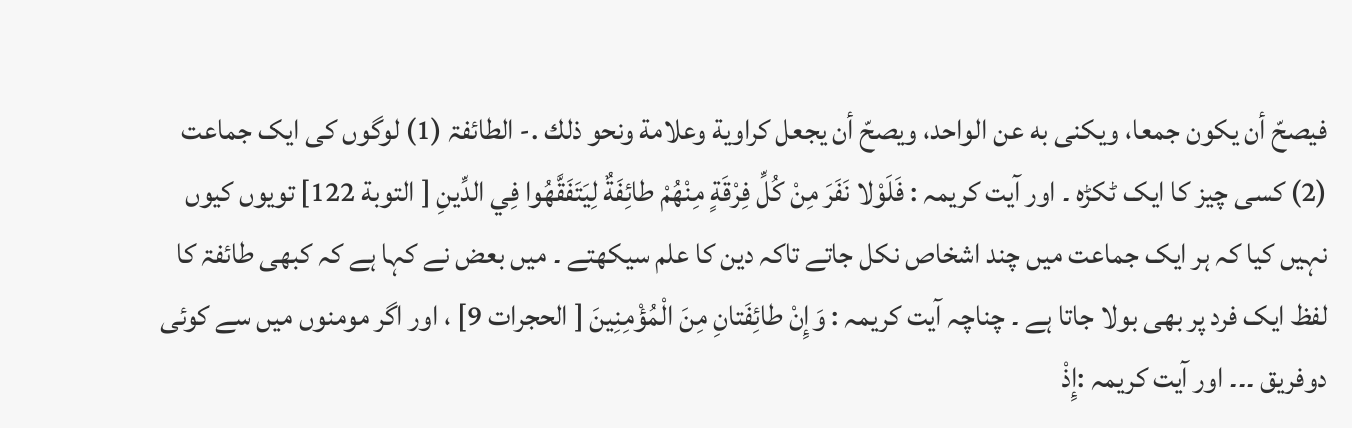فيصحّ أن يكون جمعا، ويكنى به عن الواحد، ويصحّ أن يجعل کراوية وعلامة ونحو ذلك .- الطائفۃ (1) لوگوں کی ایک جماعت (2) کسی چیز کا ایک ٹکڑہ ۔ اور آیت کریمہ : فَلَوْلا نَفَرَ مِنْ كُلِّ فِرْقَةٍ مِنْهُمْ طائِفَةٌ لِيَتَفَقَّهُوا فِي الدِّينِ [ التوبة 122] تویوں کیوں نہیں کیا کہ ہر ایک جماعت میں چند اشخاص نکل جاتے تاکہ دین کا علم سیکھتے ۔ میں بعض نے کہا ہے کہ کبھی طائفۃ کا لفظ ایک فرد پر بھی بولا جاتا ہے ۔ چناچہ آیت کریمہ : وَإِنْ طائِفَتانِ مِنَ الْمُؤْمِنِينَ [ الحجرات 9] ، اور اگر مومنوں میں سے کوئی دوفریق ۔۔۔ اور آیت کریمہ :إِذْ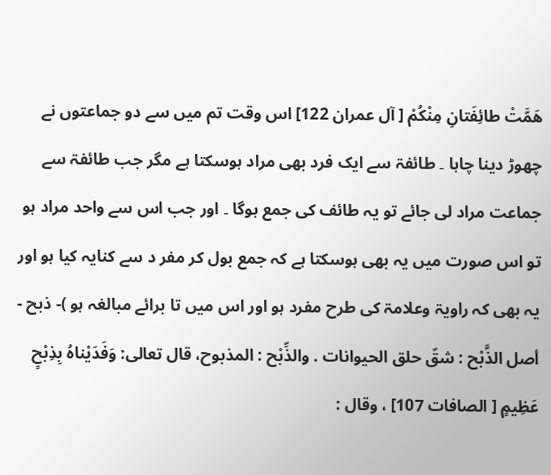هَمَّتْ طائِفَتانِ مِنْكُمْ [ آل عمران 122] اس وقت تم میں سے دو جماعتوں نے چھوڑ دینا چاہا ۔ طائفۃ سے ایک فرد بھی مراد ہوسکتا ہے مگر جب طائفۃ سے جماعت مراد لی جائے تو یہ طائف کی جمع ہوگا ۔ اور جب اس سے واحد مراد ہو تو اس صورت میں یہ بھی ہوسکتا ہے کہ جمع بول کر مفر د سے کنایہ کیا ہو اور یہ بھی کہ راویۃ وعلامۃ کی طرح مفرد ہو اور اس میں تا برائے مبالغہ ہو )- ذبح - أصل الذَّبْح : شقّ حلق الحیوانات . والذِّبْح : المذبوح، قال تعالی: وَفَدَيْناهُ بِذِبْحٍ عَظِيمٍ [ الصافات 107] ، وقال :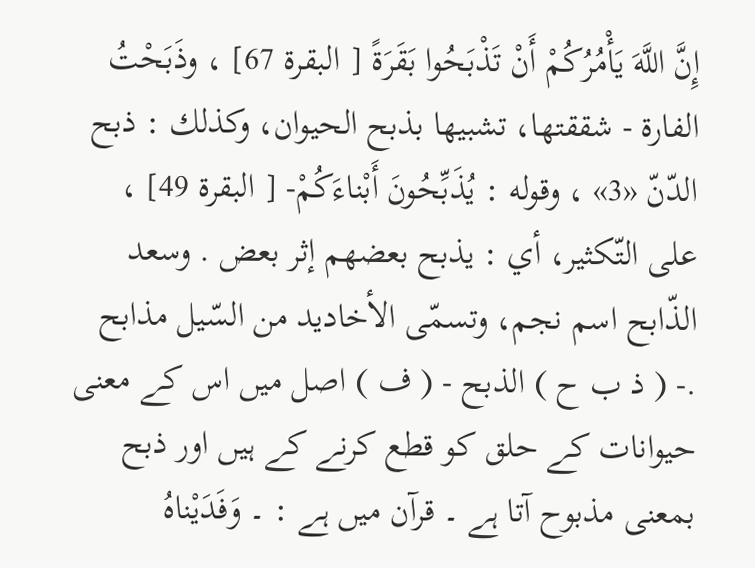إِنَّ اللَّهَ يَأْمُرُكُمْ أَنْ تَذْبَحُوا بَقَرَةً [ البقرة 67] ، وذَبَحْتُ الفارة - شققتها، تشبيها بذبح الحیوان، وکذلك : ذبح الدّنّ «3» ، وقوله : يُذَبِّحُونَ أَبْناءَكُمْ- [ البقرة 49] ، علی التّكثير، أي : يذبح بعضهم إثر بعض . وسعد الذّابح اسم نجم، وتسمّى الأخادید من السّيل مذابح .- ( ذ ب ح ) الذبح - ( ف ) اصل میں اس کے معنی حیوانات کے حلق کو قطع کرنے کے ہیں اور ذبح بمعنی مذبوح آتا ہے ۔ قرآن میں ہے : ۔ وَفَدَيْناهُ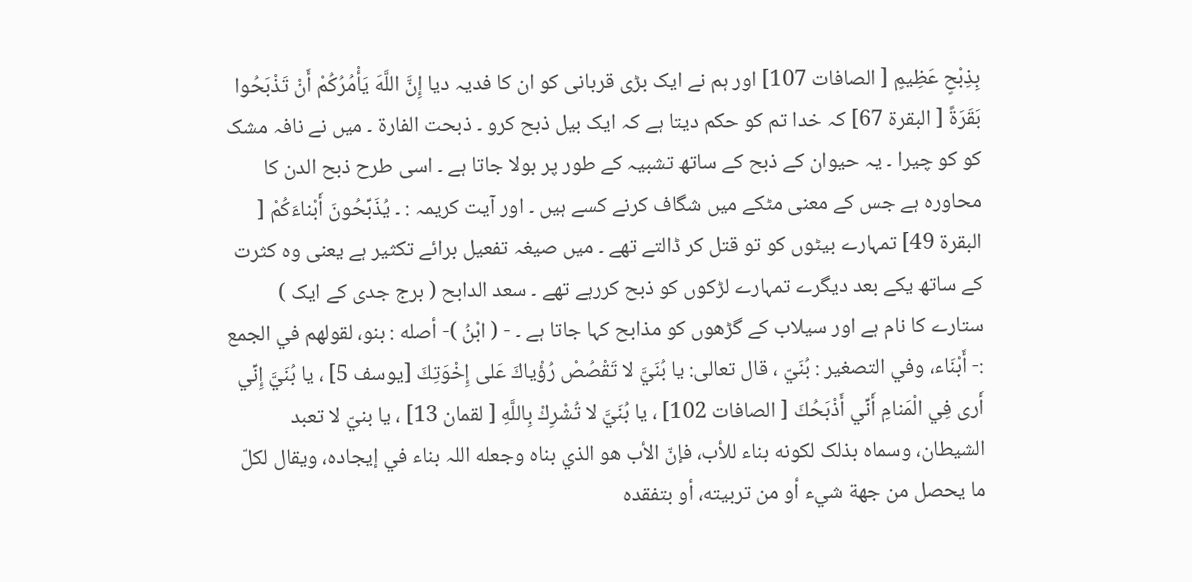بِذِبْحٍ عَظِيمٍ [ الصافات 107] اور ہم نے ایک بڑی قربانی کو ان کا فدیہ دیا إِنَّ اللَّهَ يَأْمُرُكُمْ أَنْ تَذْبَحُوا بَقَرَةً [ البقرة 67] کہ خدا تم کو حکم دیتا ہے کہ ایک بیل ذبح کرو ۔ ذبحت الفارۃ ۔ میں نے نافہ مشک کو کو چیرا ۔ یہ حیوان کے ذبح کے ساتھ تشبیہ کے طور پر بولا جاتا ہے ۔ اسی طرح ذبح الدن کا محاورہ ہے جس کے معنی مٹکے میں شگاف کرنے کسے ہیں ۔ اور آیت کریمہ : ۔ يُذَبِّحُونَ أَبْناءَكُمْ [ البقرة 49] تمہارے بیٹوں کو تو قتل کر ڈالتے تھے ۔ میں صیغہ تفعیل برائے تکثیر ہے یعنی وہ کثرت کے ساتھ یکے بعد دیگرے تمہارے لڑکوں کو ذبح کررہے تھے ۔ سعد الدابح ( برج جدی کے ایک ) ستارے کا نام ہے اور سیلاب کے گڑھوں کو مذابح کہا جاتا ہے ۔ - ( ابْنُ )- أصله : بنو، لقولهم في الجمع :- أَبْنَاء، وفي التصغیر : بُنَيّ ، قال تعالی: يا بُنَيَّ لا تَقْصُصْ رُؤْياكَ عَلى إِخْوَتِكَ [يوسف 5] ، يا بُنَيَّ إِنِّي أَرى فِي الْمَنامِ أَنِّي أَذْبَحُكَ [ الصافات 102] ، يا بُنَيَّ لا تُشْرِكْ بِاللَّهِ [ لقمان 13] ، يا بنيّ لا تعبد الشیطان، وسماه بذلک لکونه بناء للأب، فإنّ الأب هو الذي بناه وجعله اللہ بناء في إيجاده، ويقال لكلّ ما يحصل من جهة شيء أو من تربیته، أو بتفقده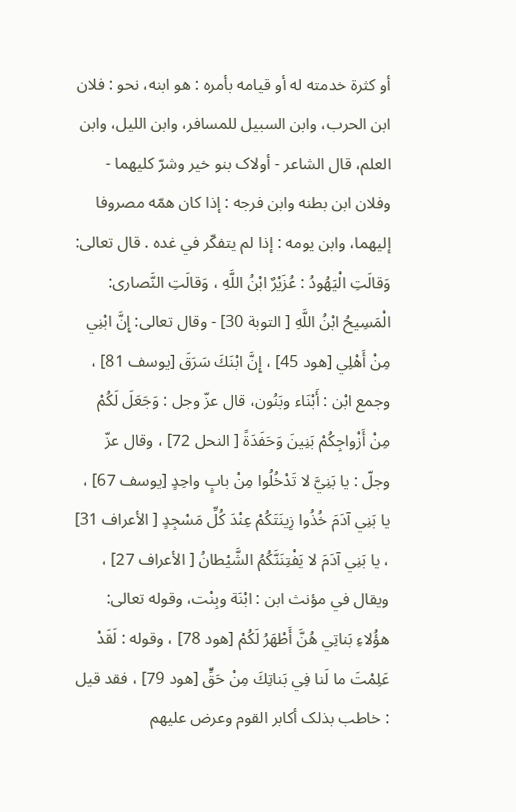أو كثرة خدمته له أو قيامه بأمره : هو ابنه، نحو : فلان ابن الحرب، وابن السبیل للمسافر، وابن اللیل، وابن العلم، قال الشاعر - أولاک بنو خير وشرّ كليهما - وفلان ابن بطنه وابن فرجه : إذا کان همّه مصروفا إليهما، وابن يومه : إذا لم يتفكّر في غده . قال تعالی: وَقالَتِ الْيَهُودُ : عُزَيْرٌ ابْنُ اللَّهِ ، وَقالَتِ النَّصاری: الْمَسِيحُ ابْنُ اللَّهِ [ التوبة 30] - وقال تعالی: إِنَّ ابْنِي مِنْ أَهْلِي [هود 45] ، إِنَّ ابْنَكَ سَرَقَ [يوسف 81] ، وجمع ابْن : أَبْنَاء وبَنُون، قال عزّ وجل : وَجَعَلَ لَكُمْ مِنْ أَزْواجِكُمْ بَنِينَ وَحَفَدَةً [ النحل 72] ، وقال عزّ وجلّ : يا بَنِيَّ لا تَدْخُلُوا مِنْ بابٍ واحِدٍ [يوسف 67] ، يا بَنِي آدَمَ خُذُوا زِينَتَكُمْ عِنْدَ كُلِّ مَسْجِدٍ [ الأعراف 31] ، يا بَنِي آدَمَ لا يَفْتِنَنَّكُمُ الشَّيْطانُ [ الأعراف 27] ، ويقال في مؤنث ابن : ابْنَة وبِنْت، وقوله تعالی: هؤُلاءِ بَناتِي هُنَّ أَطْهَرُ لَكُمْ [هود 78] ، وقوله : لَقَدْ عَلِمْتَ ما لَنا فِي بَناتِكَ مِنْ حَقٍّ [هود 79] ، فقد قيل : خاطب بذلک أکابر القوم وعرض عليهم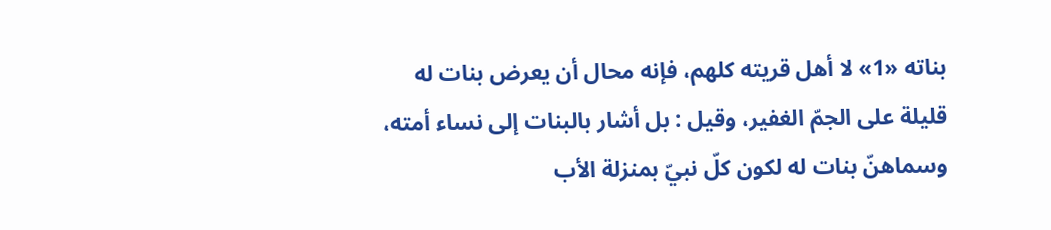بناته «1» لا أهل قریته كلهم، فإنه محال أن يعرض بنات له قلیلة علی الجمّ الغفیر، وقیل : بل أشار بالبنات إلى نساء أمته، وسماهنّ بنات له لکون کلّ نبيّ بمنزلة الأب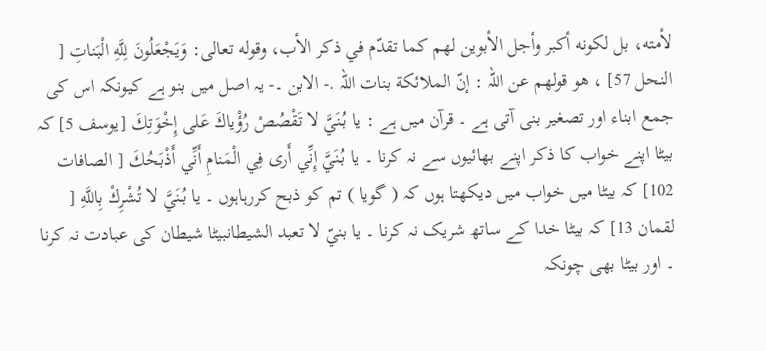لأمته، بل لکونه أكبر وأجل الأبوین لهم كما تقدّم في ذکر الأب، وقوله تعالی: وَيَجْعَلُونَ لِلَّهِ الْبَناتِ [ النحل 57] ، هو قولهم عن اللہ : إنّ الملائكة بنات اللہ .- الابن ۔- یہ اصل میں بنو ہے کیونکہ اس کی جمع ابناء اور تصغیر بنی آتی ہے ۔ قرآن میں ہے : يا بُنَيَّ لا تَقْصُصْ رُؤْياكَ عَلى إِخْوَتِكَ [يوسف 5] کہ بیٹا اپنے خواب کا ذکر اپنے بھائیوں سے نہ کرنا ۔ يا بُنَيَّ إِنِّي أَرى فِي الْمَنامِ أَنِّي أَذْبَحُكَ [ الصافات 102] کہ بیٹا میں خواب میں دیکھتا ہوں کہ ( گویا ) تم کو ذبح کررہاہوں ۔ يا بُنَيَّ لا تُشْرِكْ بِاللَّهِ [ لقمان 13] کہ بیٹا خدا کے ساتھ شریک نہ کرنا ۔ يا بنيّ لا تعبد الشیطانبیٹا شیطان کی عبادت نہ کرنا ۔ اور بیٹا بھی چونکہ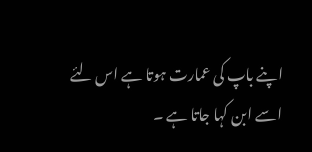اپنے باپ کی عمارت ہوتا ہے اس لئے اسے ابن کہا جاتا ہے ۔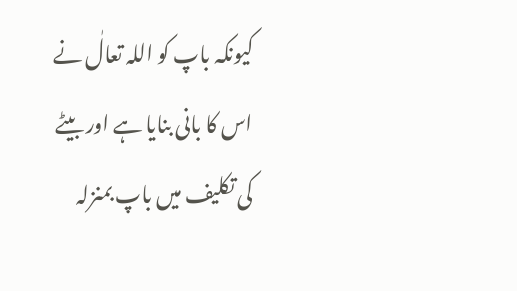کیونکہ باپ کو اللہ تعالٰ نے اس کا بانی بنایا ہے اور بیٹے کی تکلیف میں باپ بمنزلہ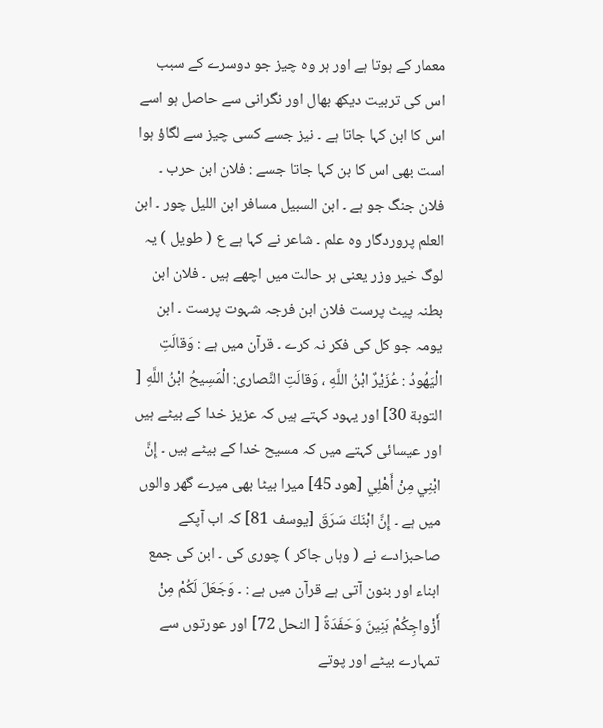معمار کے ہوتا ہے اور ہر وہ چیز جو دوسرے کے سبب اس کی تربیت دیکھ بھال اور نگرانی سے حاصل ہو اسے اس کا ابن کہا جاتا ہے ۔ نیز جسے کسی چیز سے لگاؤ ہوا است بھی اس کا بن کہا جاتا جسے : فلان ابن حرب ۔ فلان جنگ جو ہے ۔ ابن السبیل مسافر ابن اللیل چور ۔ ابن العلم پروردگار وہ علم ۔ شاعر نے کہا ہے ع ( طویل ) یہ لوگ خیر وزر یعنی ہر حالت میں اچھے ہیں ۔ فلان ابن بطنہ پیٹ پرست فلان ابن فرجہ شہوت پرست ۔ ابن یومہ جو کل کی فکر نہ کرے ۔ قرآن میں ہے : وَقالَتِ الْيَهُودُ : عُزَيْرٌ ابْنُ اللَّهِ ، وَقالَتِ النَّصاری: الْمَسِيحُ ابْنُ اللَّهِ [ التوبة 30] اور یہود کہتے ہیں کہ عزیز خدا کے بیٹے ہیں اور عیسائی کہتے میں کہ مسیح خدا کے بیٹے ہیں ۔ إِنَّ ابْنِي مِنْ أَهْلِي [هود 45] میرا بیٹا بھی میرے گھر والوں میں ہے ۔ إِنَّ ابْنَكَ سَرَقَ [يوسف 81] کہ اب آپکے صاحبزادے نے ( وہاں جاکر ) چوری کی ۔ ابن کی جمع ابناء اور بنون آتی ہے قرآن میں ہے : ۔ وَجَعَلَ لَكُمْ مِنْ أَزْواجِكُمْ بَنِينَ وَحَفَدَةً [ النحل 72] اور عورتوں سے تمہارے بیٹے اور پوتے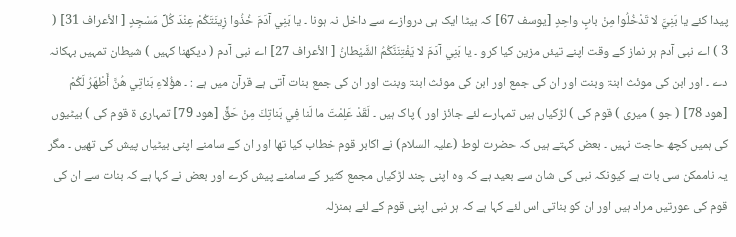پیدا کئے يا بَنِيَّ لا تَدْخُلُوا مِنْ بابٍ واحِدٍ [يوسف 67] کہ بیٹا ایک ہی دروازے سے داخل نہ ہونا ۔ يا بَنِي آدَمَ خُذُوا زِينَتَكُمْ عِنْدَ كُلِّ مَسْجِدٍ [ الأعراف 31] ( 3 ) اے نبی آدم ہر نماز کے وقت اپنے تیئں مزین کیا کرو ۔ يا بَنِي آدَمَ لا يَفْتِنَنَّكُمُ الشَّيْطانُ [ الأعراف 27] اے نبی آدم ( دیکھنا کہیں ) شیطان تمہیں بہکانہ دے ۔ اور ابن کی موئث ابنۃ وبنت اور ان کی جمع اور ابن کی موئث ابنۃ وبنت اور ان کی جمع بنات آتی ہے قرآن میں ہے : ۔ هؤُلاءِ بَناتِي هُنَّ أَطْهَرُ لَكُمْ [هود 78] ( جو ) میری ) قوم کی ) لڑکیاں ہیں تمہارے لئے جائز اور ) پاک ہیں ۔ لَقَدْ عَلِمْتَ ما لَنا فِي بَناتِكَ مِنْ حَقٍّ [هود 79] تمہاری ۃ قوم کی ) بیٹیوں کی ہمیں کچھ حاجت نہیں ۔ بعض کہتے ہیں کہ حضرت لوط (علیہ السلام) نے اکابر قوم خطاب کیا تھا اور ان کے سامنے اپنی بیٹیاں پیش کی تھیں ۔ مگر یہ ناممکن سی بات ہے کیونکہ نبی کی شان سے بعید ہے کہ وہ اپنی چند لڑکیاں مجمع کثیر کے سامنے پیش کرے اور بعض نے کہا ہے کہ بنات سے ان کی قوم کی عورتیں مراد ہیں اور ان کو بناتی اس لئے کہا ہے کہ ہر نبی اپنی قوم کے لئے بمنزلہ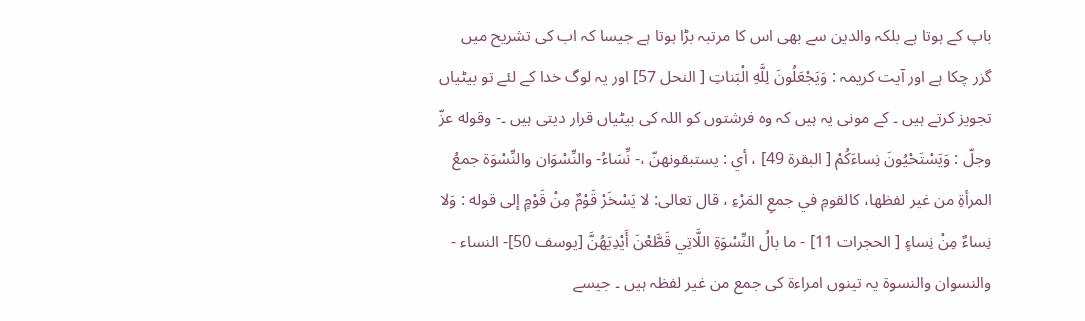باپ کے ہوتا ہے بلکہ والدین سے بھی اس کا مرتبہ بڑا ہوتا ہے جیسا کہ اب کی تشریح میں گزر چکا ہے اور آیت کریمہ : وَيَجْعَلُونَ لِلَّهِ الْبَناتِ [ النحل 57] اور یہ لوگ خدا کے لئے تو بیٹیاں تجویز کرتے ہیں ۔ کے مونی یہ ہیں کہ وہ فرشتوں کو اللہ کی بیٹیاں قرار دیتی ہیں ۔- وقوله عزّ وجلّ : وَيَسْتَحْيُونَ نِساءَكُمْ [ البقرة 49] ، أي : يستبقونهنّ ،- نِّسَاءُ- والنِّسْوَان والنِّسْوَة جمعُ المرأةِ من غير لفظها، کالقومِ في جمعِ المَرْءِ ، قال تعالی: لا يَسْخَرْ قَوْمٌ مِنْ قَوْمٍ إلى قوله : وَلا نِساءٌ مِنْ نِساءٍ [ الحجرات 11] - ما بالُ النِّسْوَةِ اللَّاتِي قَطَّعْنَ أَيْدِيَهُنَّ [يوسف 50]- النساء - والنسوان والنسوۃ یہ تینوں امراءۃ کی جمع من غیر لفظہ ہیں ۔ جیسے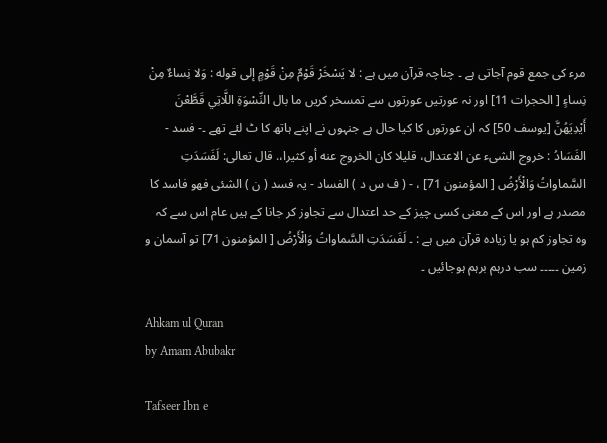مرء کی جمع قوم آجاتی ہے ۔ چناچہ قرآن میں ہے : لا يَسْخَرْ قَوْمٌ مِنْ قَوْمٍ إلى قوله : وَلا نِساءٌ مِنْ نِساءٍ [ الحجرات 11] اور نہ عورتیں عورتوں سے تمسخر کریں ما بال النِّسْوَةِ اللَّاتِي قَطَّعْنَ أَيْدِيَهُنَّ [يوسف 50] کہ ان عورتوں کا کیا حال ہے جنہوں نے اپنے ہاتھ کا ٹ لئے تھے ۔- فسد - الفَسَادُ : خروج الشیء عن الاعتدال، قلیلا کان الخروج عنه أو كثيرا،. قال تعالی: لَفَسَدَتِ السَّماواتُ وَالْأَرْضُ [ المؤمنون 71] ، - ( ف س د ) الفساد - یہ فسد ( ن ) الشئی فھو فاسد کا مصدر ہے اور اس کے معنی کسی چیز کے حد اعتدال سے تجاوز کر جانا کے ہیں عام اس سے کہ وہ تجاوز کم ہو یا زیادہ قرآن میں ہے : ۔ لَفَسَدَتِ السَّماواتُ وَالْأَرْضُ [ المؤمنون 71] تو آسمان و زمین ۔۔۔۔۔ سب درہم برہم ہوجائیں ۔

Ahkam ul Quran
by Amam Abubakr

Tafseer Ibn e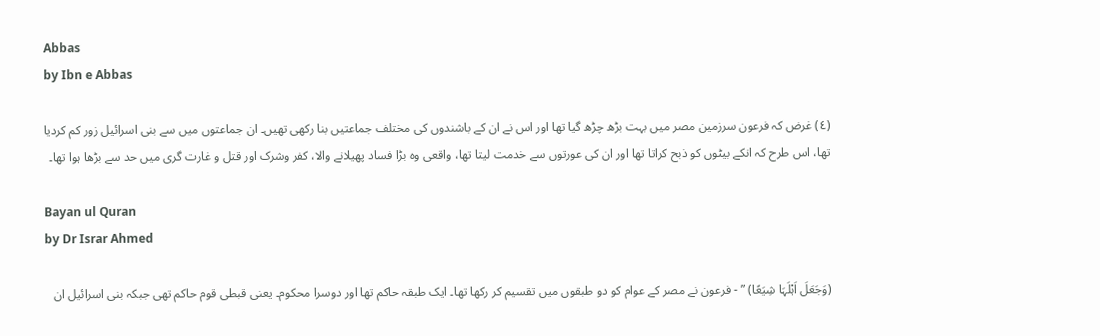Abbas
by Ibn e Abbas

(٤) غرض کہ فرعون سرزمین مصر میں بہت بڑھ چڑھ گیا تھا اور اس نے ان کے باشندوں کی مختلف جماعتیں بنا رکھی تھیں۔ ان جماعتوں میں سے بنی اسرائیل زور کم کردیا تھا، اس طرح کہ انکے بیٹوں کو ذبح کراتا تھا اور ان کی عورتوں سے خدمت لیتا تھا، واقعی وہ بڑا فساد پھیلانے والا، کفر وشرک اور قتل و غارت گری میں حد سے بڑھا ہوا تھا۔

Bayan ul Quran
by Dr Israr Ahmed

(وَجَعَلَ اَہْلَہَا شِیَعًا) ” - فرعون نے مصر کے عوام کو دو طبقوں میں تقسیم کر رکھا تھا۔ ایک طبقہ حاکم تھا اور دوسرا محکوم۔ یعنی قبطی قوم حاکم تھی جبکہ بنی اسرائیل ان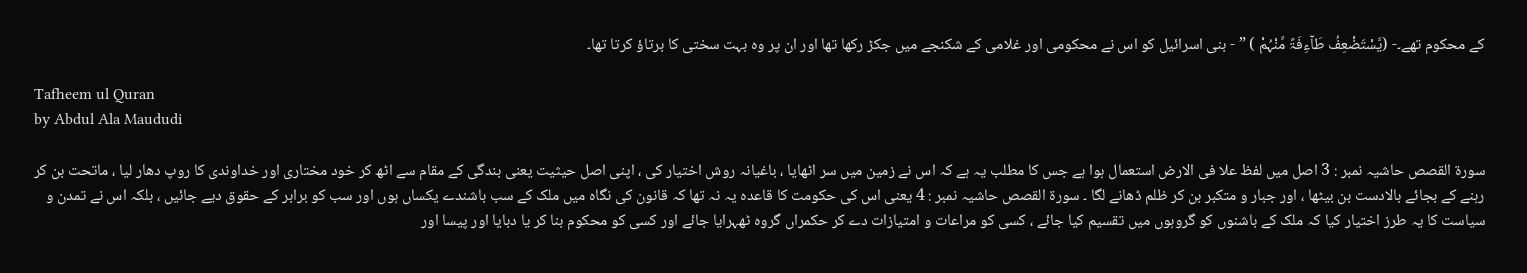کے محکوم تھے۔- (یَّسْتَضْعِفُ طَآءِفَۃً مِّنْہُمْ ) ” - بنی اسرائیل کو اس نے محکومی اور غلامی کے شکنجے میں جکڑ رکھا تھا اور ان پر وہ بہت سختی کا برتاؤ کرتا تھا۔

Tafheem ul Quran
by Abdul Ala Maududi

سورة القصص حاشیہ نمبر : 3 اصل میں لفظ علا فی الارض استعمال ہوا ہے جس کا مطلب یہ ہے کہ اس نے زمین میں سر اٹھایا ، باغیانہ روش اختیار کی ، اپنی اصل حیثیت یعنی بندگی کے مقام سے اٹھ کر خود مختاری اور خداوندی کا روپ دھار لیا ، ماتحت بن کر رہنے کے بجائے بالادست بن بیٹھا ، اور جبار و متکبر بن کر ظلم ڈھانے لگا ۔ سورة القصص حاشیہ نمبر : 4 یعنی اس کی حکومت کا قاعدہ یہ نہ تھا کہ قانون کی نگاہ میں ملک کے سب باشندے یکساں ہوں اور سب کو برابر کے حقوق دیے جائیں ، بلکہ اس نے تمدن و سیاست کا یہ طرز اختیار کیا کہ ملک کے باشنوں کو گروہوں میں تقسیم کیا جائے ، کسی کو مراعات و امتیازات دے کر حکمراں گروہ ٹھہرایا جائے اور کسی کو محکوم بنا کر یا دبایا اور پیسا اور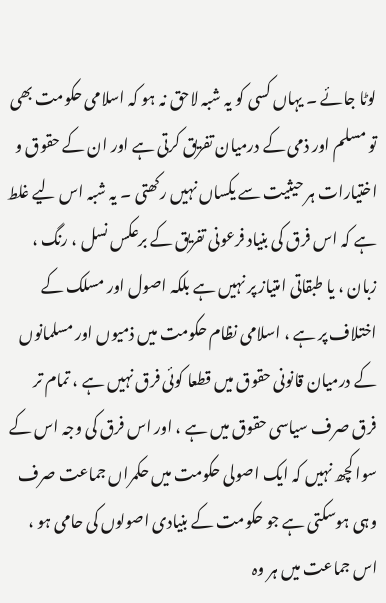لوٹا جائے ۔ یہاں کسی کو یہ شبہ لاحق نہ ہو کہ اسلامی حکومت بھی تو مسلم اور ذمی کے درمیان تفریق کرتی ہے اور ان کے حقوق و اختیارات ہر حیثیت سے یکساں نہیں رکھتی ۔ یہ شبہ اس لیے غلط ہے کہ اس فرق کی بنیاد فرعونی تفریق کے برعکس نسل ، رنگ ، زبان ، یا طبقاتی امتیاز پر نہیں ہے بلکہ اصول اور مسلک کے اختلاف پر ہے ، اسلامی نظام حکومت میں ذمیوں اور مسلمانوں کے درمیان قانونی حقوق میں قطعا کوئی فرق نہیں ہے ، تمام تر فرق صرف سیاسی حقوق میں ہے ، اور اس فرق کی وجہ اس کے سوا کچھ نہیں کہ ایک اصولی حکومت میں حکمراں جماعت صرف وہی ہوسکتی ہے جو حکومت کے بنیادی اصولوں کی حامی ہو ، اس جماعت میں ہر وہ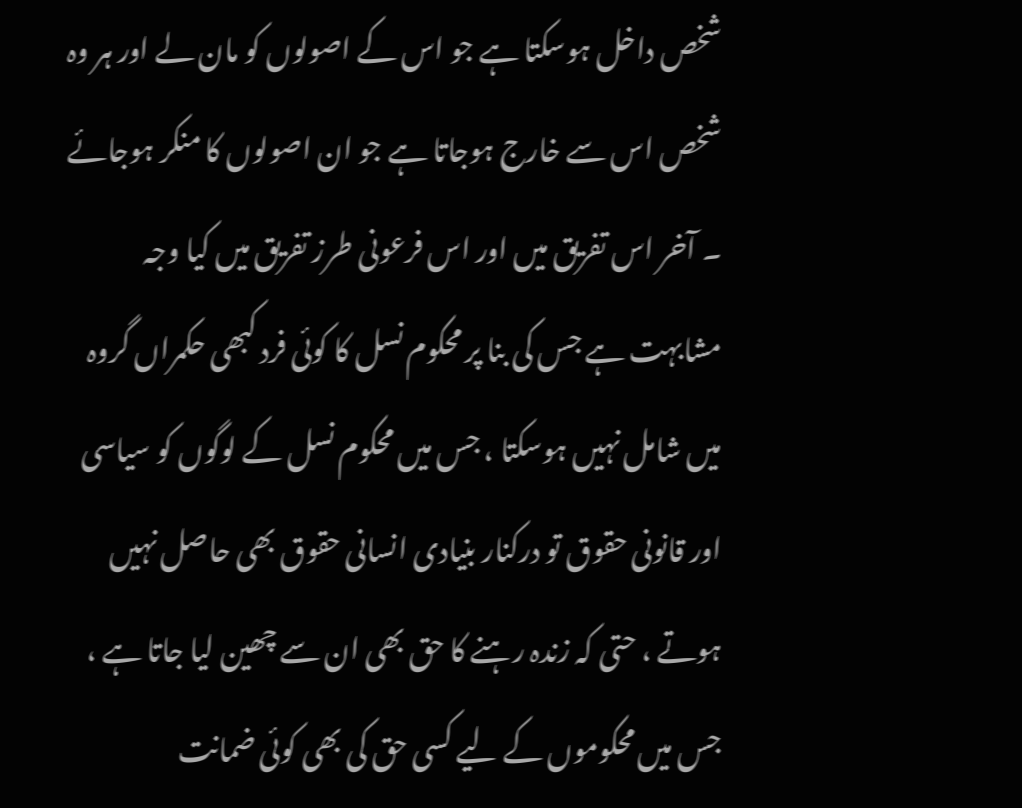شخص داخل ہوسکتا ہے جو اس کے اصولوں کو مان لے اور ہر وہ شخص اس سے خارج ہوجاتا ہے جو ان اصولوں کا منکر ہوجائے ۔ آخر اس تفریق میں اور اس فرعونی طرز تفریق میں کیا وجہ مشابہت ہے جس کی بنا پر محکوم نسل کا کوئی فرد کبھی حکمراں گروہ میں شامل نہیں ہوسکتا ، جس میں محکوم نسل کے لوگوں کو سیاسی اور قانونی حقوق تو درکنار بنیادی انسانی حقوق بھی حاصل نہیں ہوتے ، حتی کہ زندہ رہنے کا حق بھی ان سے چھین لیا جاتا ہے ، جس میں محکوموں کے لیے کسی حق کی بھی کوئی ضمانت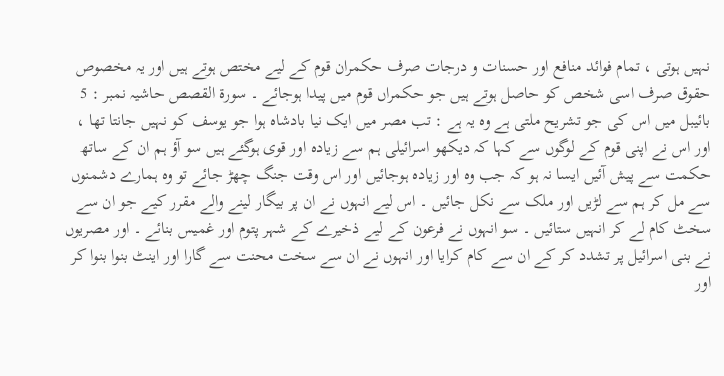نہیں ہوتی ، تمام فوائد منافع اور حسنات و درجات صرف حکمران قوم کے لیے مختص ہوتے ہیں اور یہ مخصوص حقوق صرف اسی شخص کو حاصل ہوتے ہیں جو حکمراں قوم میں پیدا ہوجائے ۔ سورة القصص حاشیہ نمبر : 5 بائیبل میں اس کی جو تشریح ملتی ہے وہ یہ ہے : تب مصر میں ایک نیا بادشاہ ہوا جو یوسف کو نہیں جانتا تھا ، اور اس نے اپنی قوم کے لوگوں سے کہا کہ دیکھو اسرائیلی ہم سے زیادہ اور قوی ہوگئے ہیں سو آؤ ہم ان کے ساتھ حکمت سے پیش آئیں ایسا نہ ہو کہ جب وہ اور زیادہ ہوجائیں اور اس وقت جنگ چھڑ جائے تو وہ ہمارے دشمنوں سے مل کر ہم سے لڑیں اور ملک سے نکل جائیں ۔ اس لیے انہوں نے ان پر بیگار لینے والے مقرر کیے جو ان سے سخٹ کام لے کر انہیں ستائیں ۔ سو انہوں نے فرعون کے لیے ذخیرے کے شہر پتوم اور غمیس بنائے ۔ اور مصریوں نے بنی اسرائیل پر تشدد کر کے ان سے کام کرایا اور انہوں نے ان سے سخت محنت سے گارا اور اینٹ بنوا بنوا کر اور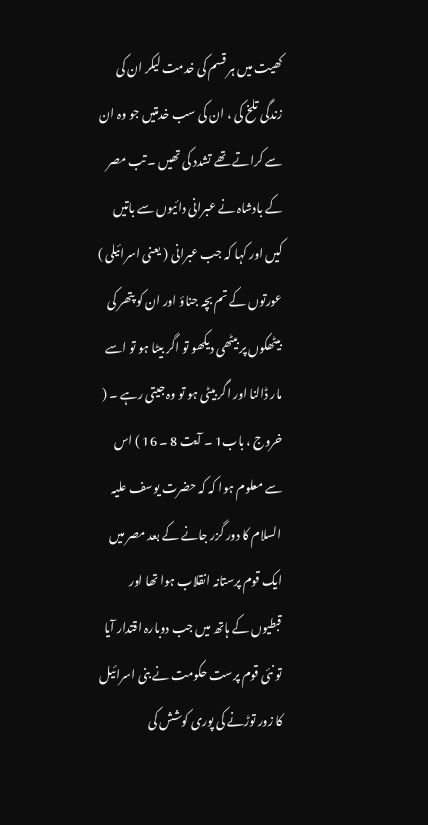کھیت میں ہر قسم کی خدمت لیکر ان کی زندگی تلخ کی ، ان کی سب خدمتیں جو وہ ان سے کراتے تھے تشدد کی تھیں ۔ تب مصر کے بادشاہ نے عبرانی دائیوں سے باتیں کیں اور کہا کہ جب عبرانی ( یعنی اسرائیلی ) عورتوں کے تم بچہ جناؤ اور ان کو پتھر کی بیٹھکوں پر بیٹھی دیکھو تو اگر بیٹا ہو تو اسے مار ڈالنا اور اگر بیٹی ہو تو وہ جیتی رہے ۔ ( خروج ، باب1 ۔ آیت 8 ۔ 16 ) اس سے معلوم ہوا کہ کہ حضرت یوسف علیہ السلام کا دور گزر جانے کے بعد مصر میں ایک قوم پرستانہ انقلاب ہوا تھا اور قبطیوں کے ہاتھ میں جب دوبارہ اقتدار آیا تو نئی قوم پرست حکومت نے بنی اسرائیل کا زور توڑنے کی پوری کوشش کی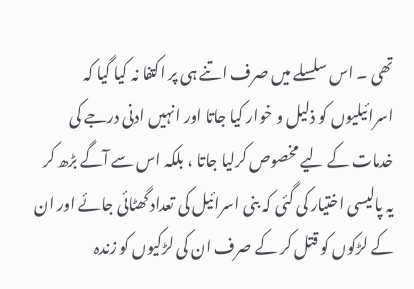تھی ۔ اس سلسلے میں صرف اتنے ہی پر اکتفا نہ کیا گیا کہ اسرائیلیوں کو ذلیل و خوار کیا جاتا اور انہیں ادنی درجے کی خدمات کے لیے مخصوص کرلیا جاتا ، بلکہ اس سے آگے بڑھ کر یہ پالیسی اختیار کی گئی کہ بنی اسرائیل کی تعداد گھٹائی جائے اور ان کے لڑکوں کو قتل کر کے صرف ان کی لڑکیوں کو زندہ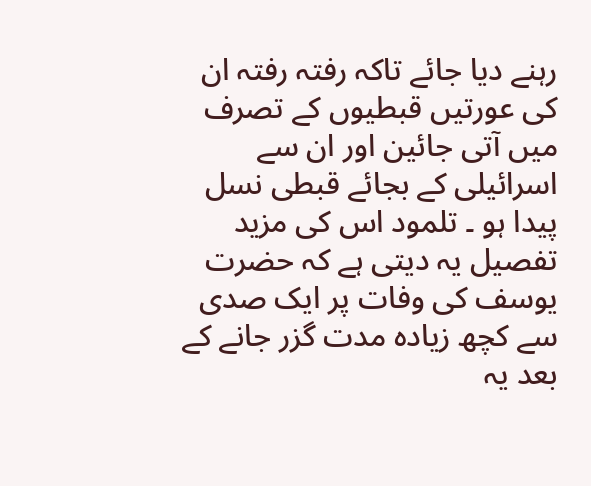رہنے دیا جائے تاکہ رفتہ رفتہ ان کی عورتیں قبطیوں کے تصرف میں آتی جائین اور ان سے اسرائیلی کے بجائے قبطی نسل پیدا ہو ۔ تلمود اس کی مزید تفصیل یہ دیتی ہے کہ حضرت یوسف کی وفات پر ایک صدی سے کچھ زیادہ مدت گزر جانے کے بعد یہ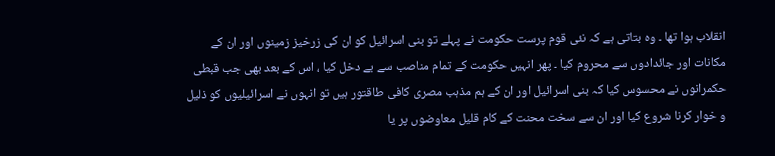انقلاب ہوا تھا ۔ وہ بتاتی ہے کہ نئی قوم پرست حکومت نے پہلے تو بنی اسرائیل کو ان کی زرخیز زمینوں اور ان کے مکانات اور جائدادوں سے محروم کیا ۔ پھر انہیں حکومت کے تمام مناصب سے بے دخل کیا ، اس کے بعد بھی جب قبطی حکمرانوں نے محسوس کیا کہ بنی اسرائیل اور ان کے ہم مذہب مصری کافی طاقتور ہیں تو انہوں نے اسرائیلیوں کو ذلیل و خوار کرنا شروع کیا اور ان سے سخت محنت کے کام قلیل معاوضوں پر یا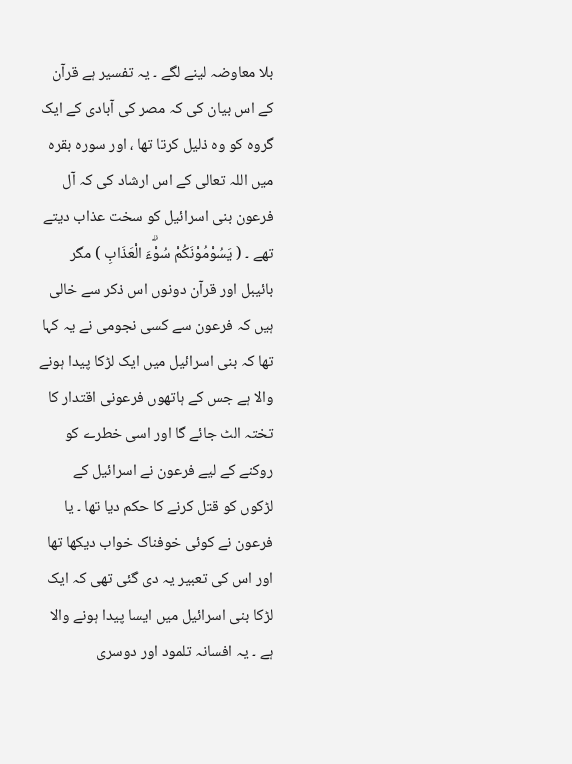بلا معاوضہ لینے لگے ۔ یہ تفسیر ہے قرآن کے اس بیان کی کہ مصر کی آبادی کے ایک گروہ کو وہ ذلیل کرتا تھا ، اور سورہ بقرہ میں اللہ تعالی کے اس ارشاد کی کہ آل فرعون بنی اسرائیل کو سخت عذاب دیتے تھے ۔ ( يَسُوْمُوْنَكُمْ سُوْۗءَ الْعَذَابِ ) مگر بائیبل اور قرآن دونوں اس ذکر سے خالی ہیں کہ فرعون سے کسی نجومی نے یہ کہا تھا کہ بنی اسرائیل میں ایک لڑکا پیدا ہونے والا ہے جس کے ہاتھوں فرعونی اقتدار کا تختہ الٹ جائے گا اور اسی خطرے کو روکنے کے لیے فرعون نے اسرائیل کے لڑکوں کو قتل کرنے کا حکم دیا تھا ۔ یا فرعون نے کوئی خوفناک خواب دیکھا تھا اور اس کی تعبیر یہ دی گئی تھی کہ ایک لڑکا بنی اسرائیل میں ایسا پیدا ہونے والا ہے ۔ یہ افسانہ تلمود اور دوسری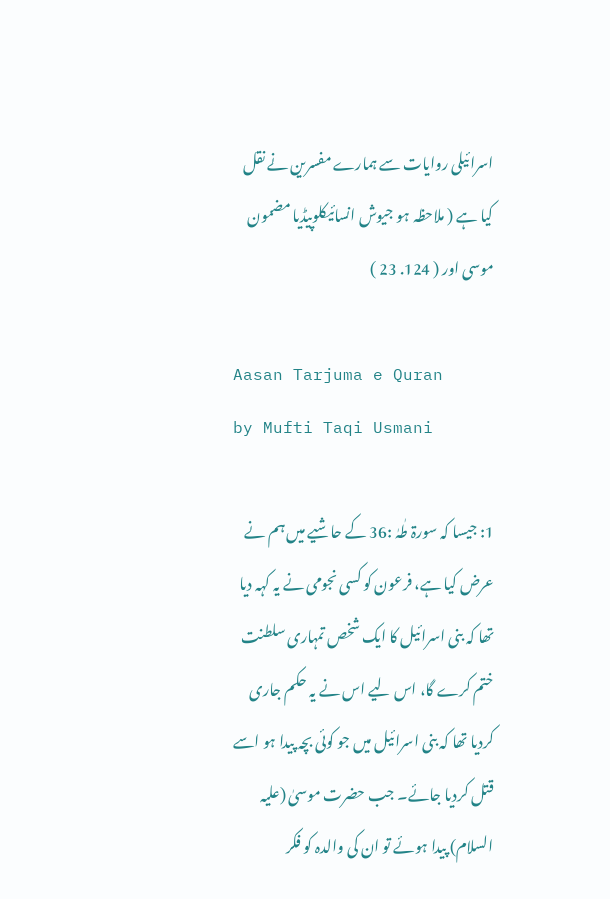اسرائیلی روایات سے ہمارے مفسرین نے نقل کیا ہے ( ملاحظہ ہو جیوش انسائیکلوپیڈیا مضمون موسی اور ( 124. 23 )

Aasan Tarjuma e Quran
by Mufti Taqi Usmani

1: جیسا کہ سورۃ طٰہٰ :36 کے حاشیے میں ہم نے عرض کیا ہے، فرعون کو کسی نجومی نے یہ کہہ دیا تھا کہ بنی اسرائیل کا ایک شخص تمہاری سلطنت ختم کرے گا، اس لیے اس نے یہ حکم جاری کردیا تھا کہ بنی اسرائیل میں جو کوئی بچہ پیدا ہو اسے قتل کردیا جائے۔ جب حضرت موسیٰ (علیہ السلام) پیدا ہوئے تو ان کی والدہ کو فکر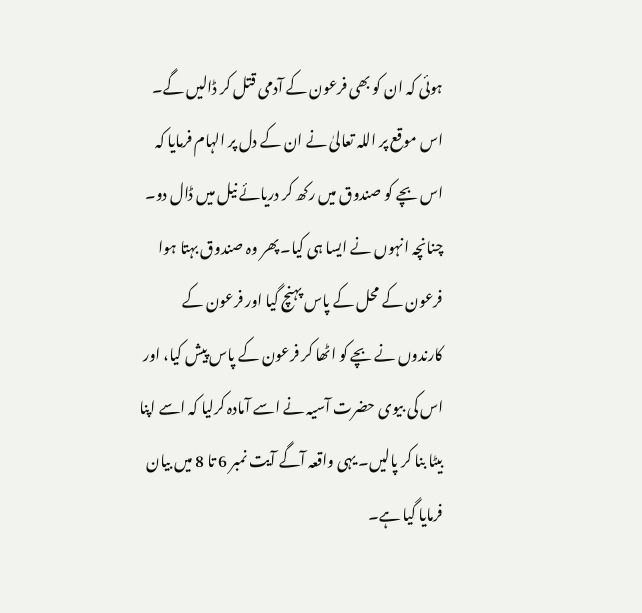ہوئی کہ ان کو بھی فرعون کے آدمی قتل کر ڈالیں گے۔ اس موقع پر اللہ تعالیٰ نے ان کے دل پر الہام فرمایا کہ اس بچے کو صندوق میں رکھ کر دریائے نیل میں ڈال دو۔ چنانچہ انہوں نے ایسا ہی کیا۔ پھر وہ صندوق بہتا ہوا فرعون کے محل کے پاس پہنچ گیا اور فرعون کے کارندوں نے بچے کو اٹھا کر فرعون کے پاس پیش کیا، اور اس کی بیوی حضرت آسیہ نے اسے آمادہ کرلیا کہ اسے اپنا بیٹا بنا کر پالیں۔ یہی واقعہ آگے آیت نمبر 6 تا 8 میں بیان فرمایا گیا ہے۔